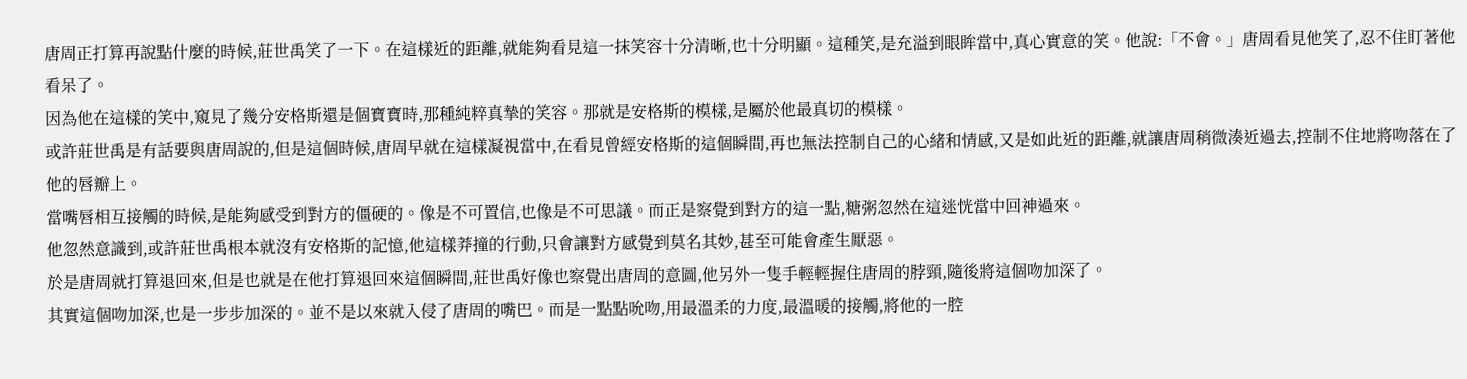唐周正打算再說點什麼的時候,莊世禹笑了一下。在這樣近的距離,就能夠看見這一抹笑容十分清晰,也十分明顯。這種笑,是充溢到眼眸當中,真心實意的笑。他說:「不會。」唐周看見他笑了,忍不住盯著他看呆了。
因為他在這樣的笑中,窺見了幾分安格斯還是個寶寶時,那種純粹真摯的笑容。那就是安格斯的模樣,是屬於他最真切的模樣。
或許莊世禹是有話要與唐周說的,但是這個時候,唐周早就在這樣凝視當中,在看見曾經安格斯的這個瞬間,再也無法控制自己的心緒和情感,又是如此近的距離,就讓唐周稍微湊近過去,控制不住地將吻落在了他的唇瓣上。
當嘴唇相互接觸的時候,是能夠感受到對方的僵硬的。像是不可置信,也像是不可思議。而正是察覺到對方的這一點,糖粥忽然在這迷恍當中回神過來。
他忽然意識到,或許莊世禹根本就沒有安格斯的記憶,他這樣莽撞的行動,只會讓對方感覺到莫名其妙,甚至可能會產生厭惡。
於是唐周就打算退回來,但是也就是在他打算退回來這個瞬間,莊世禹好像也察覺出唐周的意圖,他另外一隻手輕輕握住唐周的脖頸,隨後將這個吻加深了。
其實這個吻加深,也是一步步加深的。並不是以來就入侵了唐周的嘴巴。而是一點點吮吻,用最溫柔的力度,最溫暖的接觸,將他的一腔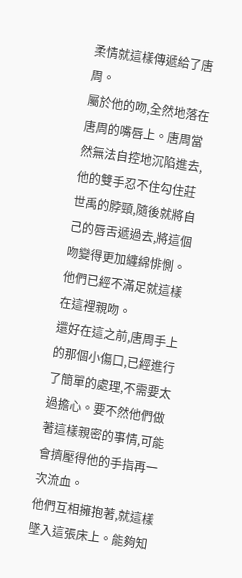柔情就這樣傳遞給了唐周。
屬於他的吻,全然地落在唐周的嘴唇上。唐周當然無法自控地沉陷進去,他的雙手忍不住勾住莊世禹的脖頸,隨後就將自己的唇舌遞過去,將這個吻變得更加纏綿悱惻。他們已經不滿足就這樣在這裡親吻。
還好在這之前,唐周手上的那個小傷口,已經進行了簡單的處理,不需要太過擔心。要不然他們做著這樣親密的事情,可能會擠壓得他的手指再一次流血。
他們互相擁抱著,就這樣墜入這張床上。能夠知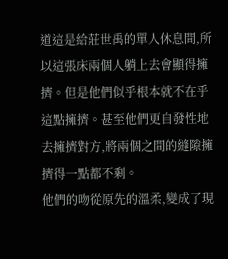道這是給莊世禹的單人休息間,所以這張床兩個人躺上去會顯得擁擠。但是他們似乎根本就不在乎這點擁擠。甚至他們更自發性地去擁擠對方,將兩個之間的縫隙擁擠得一點都不剩。
他們的吻從原先的溫柔,變成了現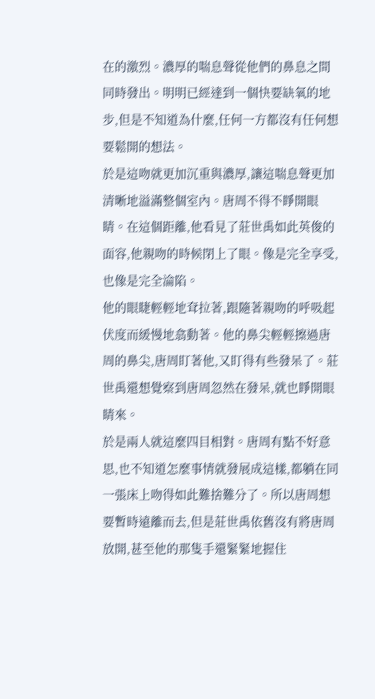在的激烈。濃厚的喘息聲從他們的鼻息之間同時發出。明明已經達到一個快要缺氧的地步,但是不知道為什麼,任何一方都沒有任何想要鬆開的想法。
於是這吻就更加沉重與濃厚,讓這喘息聲更加清晰地溢滿整個室內。唐周不得不睜開眼睛。在這個距離,他看見了莊世禹如此英俊的面容,他親吻的時候閉上了眼。像是完全享受,也像是完全淪陷。
他的眼睫輕輕地耷拉著,跟隨著親吻的呼吸起伏度而緩慢地翕動著。他的鼻尖輕輕擦過唐周的鼻尖,唐周盯著他,又盯得有些發呆了。莊世禹還想覺察到唐周忽然在發呆,就也睜開眼睛來。
於是兩人就這麼四目相對。唐周有點不好意思,也不知道怎麼事情就發展成這樣,都躺在同一張床上吻得如此難捨難分了。所以唐周想要暫時遠離而去,但是莊世禹依舊沒有將唐周放開,甚至他的那隻手還緊緊地握住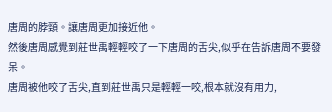唐周的脖頸。讓唐周更加接近他。
然後唐周感覺到莊世禹輕輕咬了一下唐周的舌尖,似乎在告訴唐周不要發呆。
唐周被他咬了舌尖,直到莊世禹只是輕輕一咬,根本就沒有用力,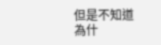但是不知道為什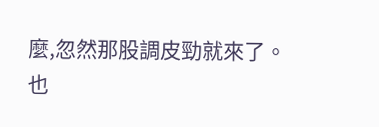麼,忽然那股調皮勁就來了。也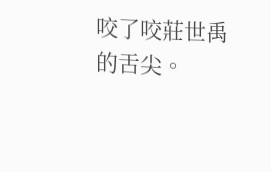咬了咬莊世禹的舌尖。